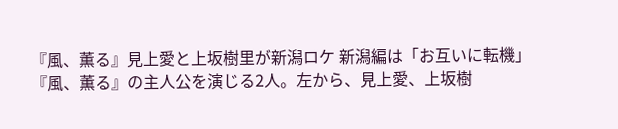『風、薫る』見上愛と上坂樹里が新潟ロケ 新潟編は「お互いに転機」
『風、薫る』の主人公を演じる2人。左から、見上愛、上坂樹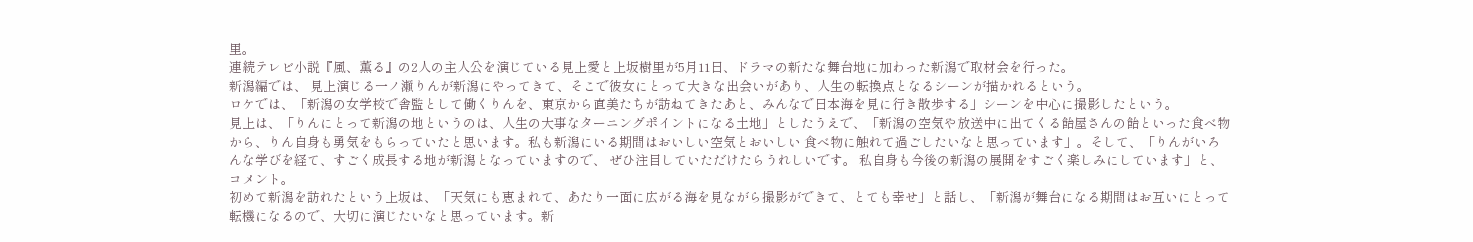里。
連続テレビ小説『風、薫る』の2人の主人公を演じている見上愛と上坂樹里が5月11日、ドラマの新たな舞台地に加わった新潟で取材会を行った。
新潟編では、 見上演じる一ノ瀬りんが新潟にやってきて、そこで彼女にとって大きな出会いがあり、人生の転換点となるシーンが描かれるという。
ロケでは、「新潟の女学校で舎監として働くりんを、東京から直美たちが訪ねてきたあと、みんなで日本海を見に行き散歩する」シーンを中心に撮影したという。
見上は、「りんにとって新潟の地というのは、人生の大事なターニングポイントになる土地」としたうえで、「新潟の空気や放送中に出てくる飴屋さんの飴といった食べ物から、りん自身も勇気をもらっていたと思います。私も新潟にいる期間はおいしい空気とおいしい 食べ物に触れて過ごしたいなと思っています」。そして、「りんがいろんな学びを経て、すごく成長する地が新潟となっていますので、 ぜひ注目していただけたらうれしいです。 私自身も今後の新潟の展開をすごく楽しみにしています」と、コメント。
初めて新潟を訪れたという上坂は、「天気にも恵まれて、あたり一面に広がる海を見ながら撮影ができて、とても幸せ」と話し、「新潟が舞台になる期間はお互いにとって転機になるので、大切に演じたいなと思っています。新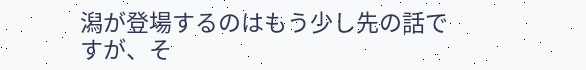潟が登場するのはもう少し先の話ですが、そ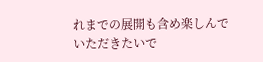れまでの展開も含め楽しんでいただきたいで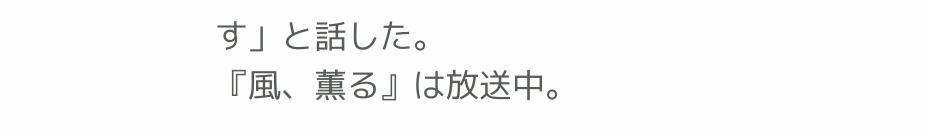す」と話した。
『風、薫る』は放送中。